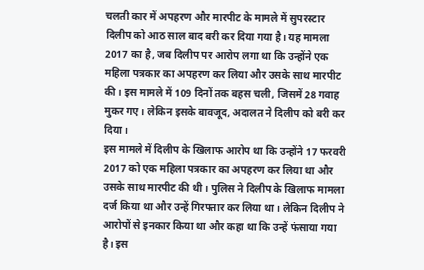चलती कार में अपहरण और मारपीट के मामले में सुपरस्टार दिलीप को आठ साल बाद बरी कर दिया गया है। यह मामला 2017 का है, जब दिलीप पर आरोप लगा था कि उन्होंने एक महिला पत्रकार का अपहरण कर लिया और उसके साथ मारपीट की। इस मामले में 109 दिनों तक बहस चली, जिसमें 28 गवाह मुकर गए। लेकिन इसके बावजूद, अदालत ने दिलीप को बरी कर दिया।
इस मामले में दिलीप के खिलाफ आरोप था कि उन्होंने 17 फरवरी 2017 को एक महिला पत्रकार का अपहरण कर लिया था और उसके साथ मारपीट की थी। पुलिस ने दिलीप के खिलाफ मामला दर्ज किया था और उन्हें गिरफ्तार कर लिया था। लेकिन दिलीप ने आरोपों से इनकार किया था और कहा था कि उन्हें फंसाया गया है। इस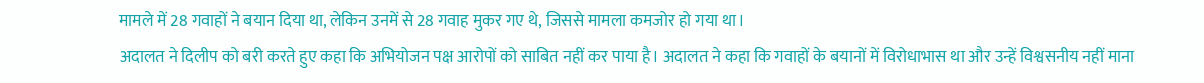मामले में 28 गवाहों ने बयान दिया था, लेकिन उनमें से 28 गवाह मुकर गए थे, जिससे मामला कमजोर हो गया था।
अदालत ने दिलीप को बरी करते हुए कहा कि अभियोजन पक्ष आरोपों को साबित नहीं कर पाया है। अदालत ने कहा कि गवाहों के बयानों में विरोधाभास था और उन्हें विश्वसनीय नहीं माना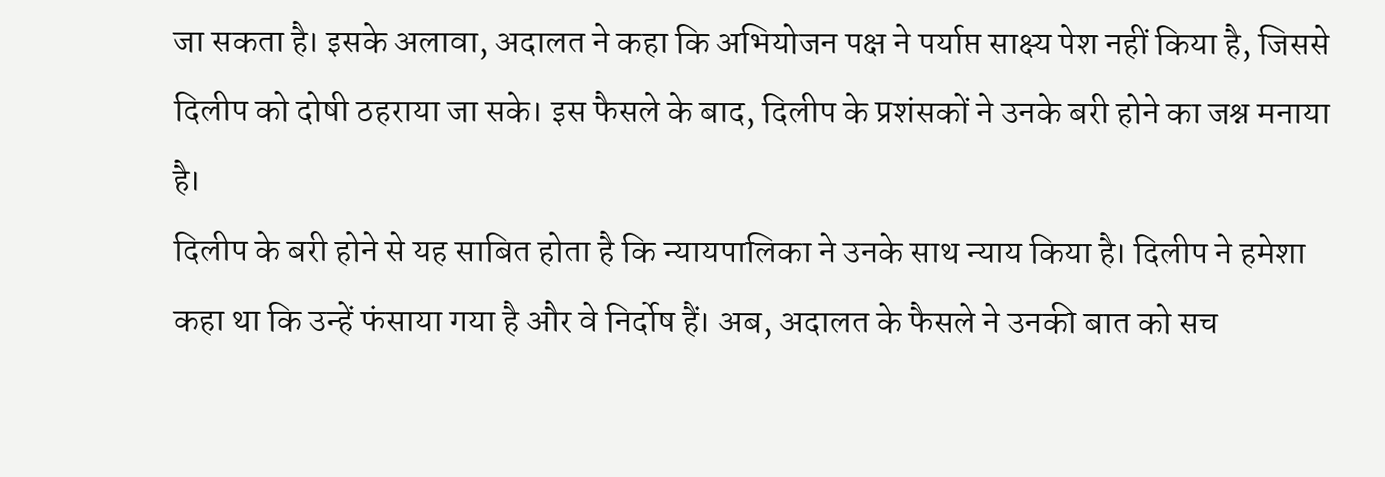जा सकता है। इसके अलावा, अदालत ने कहा कि अभियोजन पक्ष ने पर्याप्त साक्ष्य पेश नहीं किया है, जिससे दिलीप को दोषी ठहराया जा सके। इस फैसले के बाद, दिलीप के प्रशंसकों ने उनके बरी होने का जश्न मनाया है।
दिलीप के बरी होने से यह साबित होता है कि न्यायपालिका ने उनके साथ न्याय किया है। दिलीप ने हमेशा कहा था कि उन्हें फंसाया गया है और वे निर्दोष हैं। अब, अदालत के फैसले ने उनकी बात को सच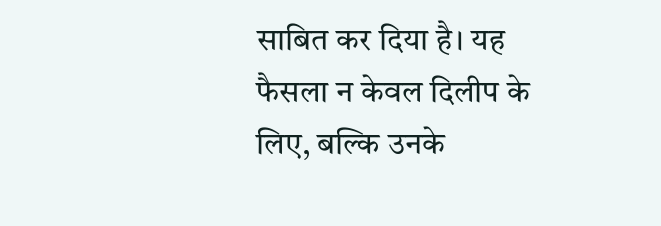साबित कर दिया है। यह फैसला न केवल दिलीप के लिए, बल्कि उनके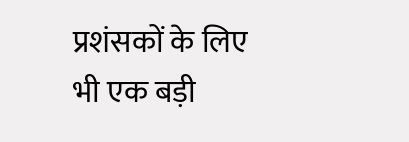प्रशंसकों के लिए भी एक बड़ी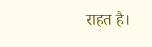राहत है।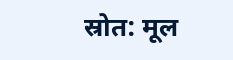स्रोत: मूल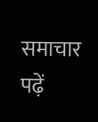समाचार पढ़ें